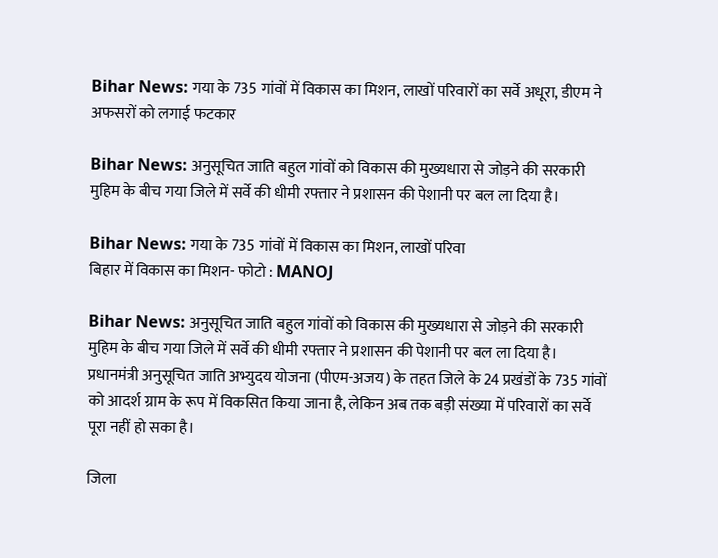Bihar News: गया के 735 गांवों में विकास का मिशन, लाखों परिवारों का सर्वे अधूरा, डीएम ने अफसरों को लगाई फटकार

Bihar News: अनुसूचित जाति बहुल गांवों को विकास की मुख्यधारा से जोड़ने की सरकारी मुहिम के बीच गया जिले में सर्वे की धीमी रफ्तार ने प्रशासन की पेशानी पर बल ला दिया है।

Bihar News: गया के 735 गांवों में विकास का मिशन, लाखों परिवा
बिहार में विकास का मिशन- फोटो : MANOJ

Bihar News: अनुसूचित जाति बहुल गांवों को विकास की मुख्यधारा से जोड़ने की सरकारी मुहिम के बीच गया जिले में सर्वे की धीमी रफ्तार ने प्रशासन की पेशानी पर बल ला दिया है। प्रधानमंत्री अनुसूचित जाति अभ्युदय योजना (पीएम-अजय) के तहत जिले के 24 प्रखंडों के 735 गांवों को आदर्श ग्राम के रूप में विकसित किया जाना है, लेकिन अब तक बड़ी संख्या में परिवारों का सर्वे पूरा नहीं हो सका है।

जिला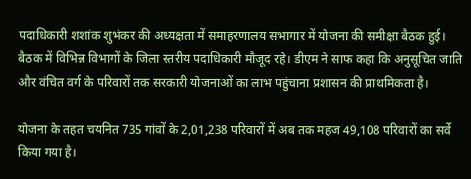पदाधिकारी शशांक शुभंकर की अध्यक्षता में समाहरणालय सभागार में योजना की समीक्षा बैठक हुई। बैठक में विभिन्न विभागों के जिला स्तरीय पदाधिकारी मौजूद रहे। डीएम ने साफ कहा कि अनुसूचित जाति और वंचित वर्ग के परिवारों तक सरकारी योजनाओं का लाभ पहुंचाना प्रशासन की प्राथमिकता है।

योजना के तहत चयनित 735 गांवों के 2,01,238 परिवारों में अब तक महज 49,108 परिवारों का सर्वे किया गया है।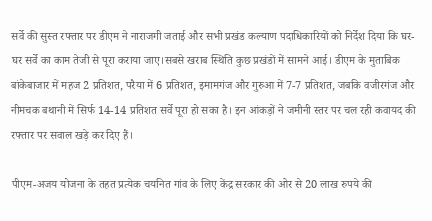सर्वे की सुस्त रफ्तार पर डीएम ने नाराजगी जताई और सभी प्रखंड कल्याण पदाधिकारियों को निर्देश दिया कि घर-घर सर्वे का काम तेजी से पूरा कराया जाए।सबसे खराब स्थिति कुछ प्रखंडों में सामने आई। डीएम के मुताबिक बांकेबाजार में महज 2 प्रतिशत, परैया में 6 प्रतिशत, इमामगंज और गुरुआ में 7-7 प्रतिशत, जबकि वजीरगंज और नीमचक बथानी में सिर्फ 14-14 प्रतिशत सर्वे पूरा हो सका है। इन आंकड़ों ने जमीनी स्तर पर चल रही कवायद की रफ्तार पर सवाल खड़े कर दिए हैं।

पीएम-अजय योजना के तहत प्रत्येक चयनित गांव के लिए केंद्र सरकार की ओर से 20 लाख रुपये की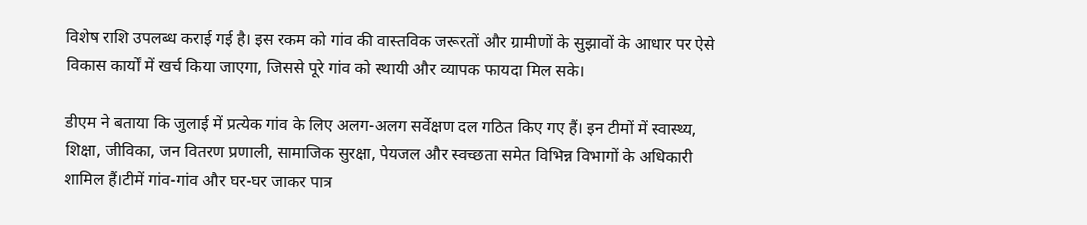विशेष राशि उपलब्ध कराई गई है। इस रकम को गांव की वास्तविक जरूरतों और ग्रामीणों के सुझावों के आधार पर ऐसे विकास कार्यों में खर्च किया जाएगा, जिससे पूरे गांव को स्थायी और व्यापक फायदा मिल सके।

डीएम ने बताया कि जुलाई में प्रत्येक गांव के लिए अलग-अलग सर्वेक्षण दल गठित किए गए हैं। इन टीमों में स्वास्थ्य, शिक्षा, जीविका, जन वितरण प्रणाली, सामाजिक सुरक्षा, पेयजल और स्वच्छता समेत विभिन्न विभागों के अधिकारी शामिल हैं।टीमें गांव-गांव और घर-घर जाकर पात्र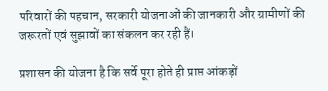परिवारों की पहचान, सरकारी योजनाओं की जानकारी और ग्रामीणों की जरूरतों एवं सुझावों का संकलन कर रही हैं।

प्रशासन की योजना है कि सर्वे पूरा होते ही प्राप्त आंकड़ों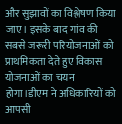और सुझावों का विश्लेषण किया जाए। इसके बाद गांव की सबसे जरूरी परियोजनाओं को प्राथमिकता देते हुए विकास योजनाओं का चयन होगा।डीएम ने अधिकारियों को आपसी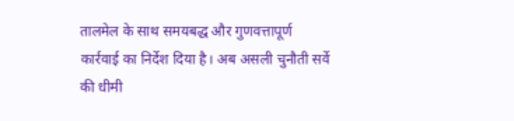तालमेल के साथ समयबद्ध और गुणवत्तापूर्ण कार्रवाई का निर्देश दिया है। अब असली चुनौती सर्वे की धीमी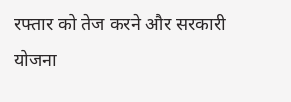रफ्तार को तेज करने और सरकारी योजना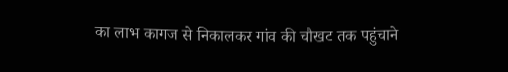का लाभ कागज से निकालकर गांव की चौखट तक पहुंचाने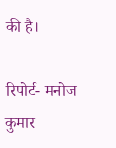की है।

रिपोर्ट- मनोज कुमार